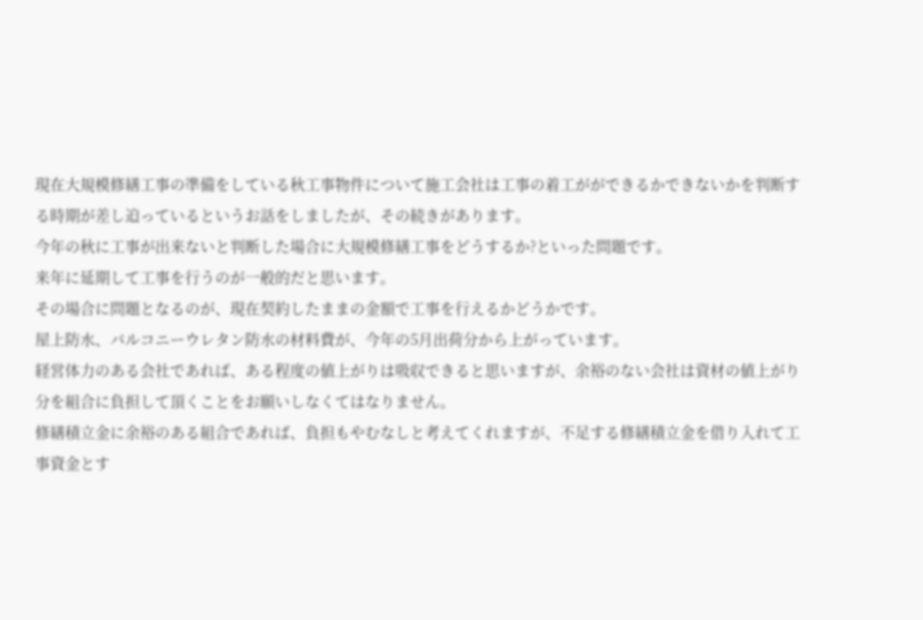現在大規模修繕工事の準備をしている秋工事物件について施工会社は工事の着工がができるかできないかを判断する時期が差し迫っているというお話をしましたが、その続きがあります。
今年の秋に工事が出来ないと判断した場合に大規模修繕工事をどうするか?といった問題です。
来年に延期して工事を行うのが一般的だと思います。
その場合に問題となるのが、現在契約したままの金額で工事を行えるかどうかです。
屋上防水、バルコニーウレタン防水の材料費が、今年の5月出荷分から上がっています。
経営体力のある会社であれば、ある程度の値上がりは吸収できると思いますが、余裕のない会社は資材の値上がり分を組合に負担して頂くことをお願いしなくてはなりません。
修繕積立金に余裕のある組合であれば、負担もやむなしと考えてくれますが、不足する修繕積立金を借り入れて工事資金とす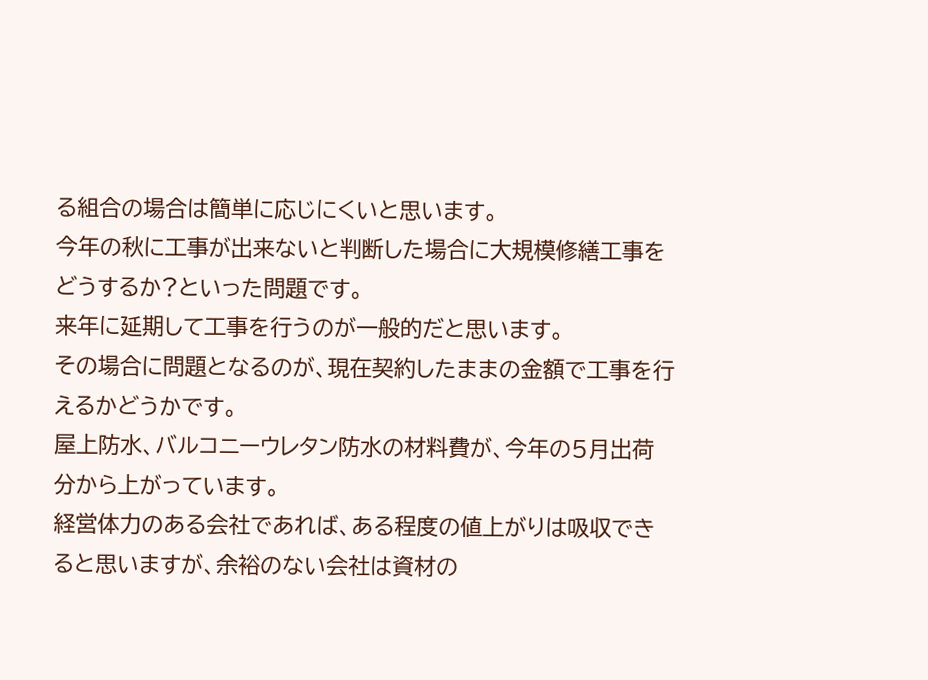る組合の場合は簡単に応じにくいと思います。
今年の秋に工事が出来ないと判断した場合に大規模修繕工事をどうするか?といった問題です。
来年に延期して工事を行うのが一般的だと思います。
その場合に問題となるのが、現在契約したままの金額で工事を行えるかどうかです。
屋上防水、バルコニーウレタン防水の材料費が、今年の5月出荷分から上がっています。
経営体力のある会社であれば、ある程度の値上がりは吸収できると思いますが、余裕のない会社は資材の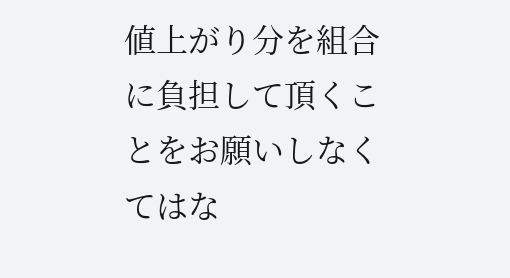値上がり分を組合に負担して頂くことをお願いしなくてはな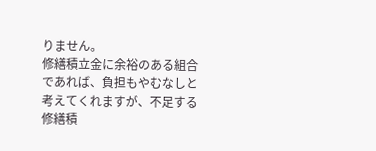りません。
修繕積立金に余裕のある組合であれば、負担もやむなしと考えてくれますが、不足する修繕積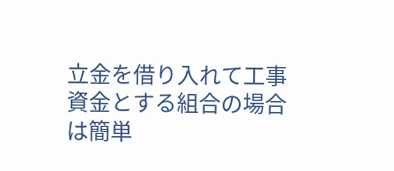立金を借り入れて工事資金とする組合の場合は簡単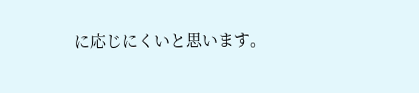に応じにくいと思います。